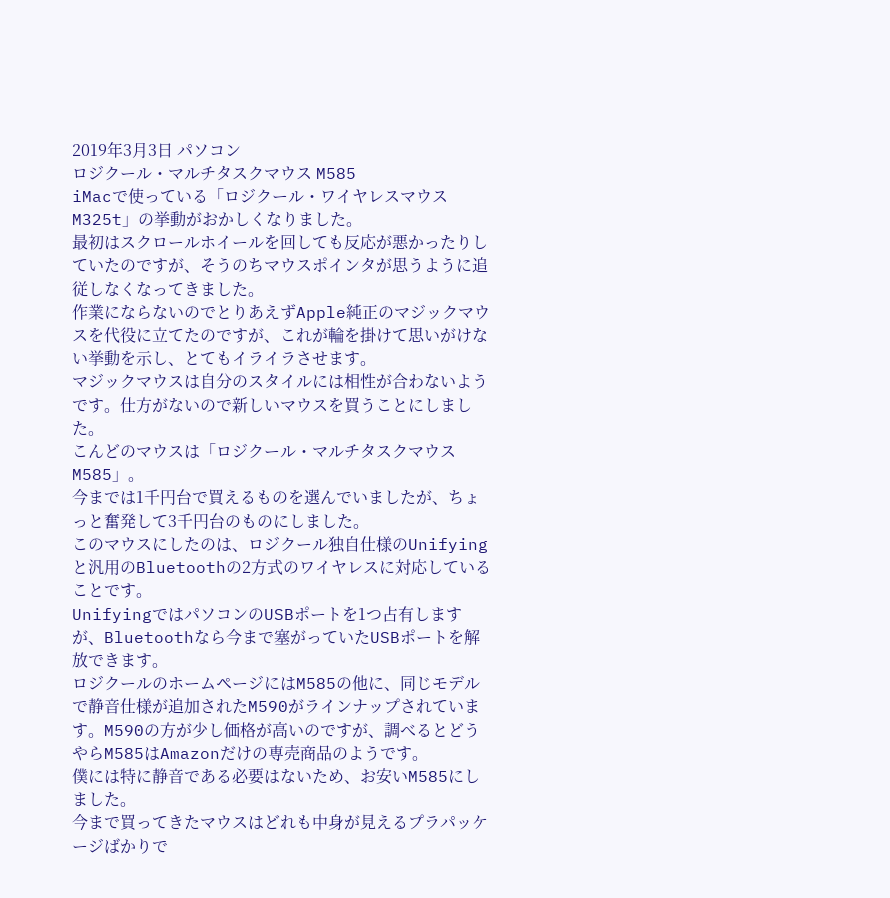2019年3月3日 パソコン
ロジクール・マルチタスクマウス M585
iMacで使っている「ロジクール・ワイヤレスマウス M325t」の挙動がおかしくなりました。
最初はスクロールホイールを回しても反応が悪かったりしていたのですが、そうのちマウスポインタが思うように追従しなくなってきました。
作業にならないのでとりあえずApple純正のマジックマウスを代役に立てたのですが、これが輪を掛けて思いがけない挙動を示し、とてもイライラさせます。
マジックマウスは自分のスタイルには相性が合わないようです。仕方がないので新しいマウスを買うことにしました。
こんどのマウスは「ロジクール・マルチタスクマウス M585」。
今までは1千円台で買えるものを選んでいましたが、ちょっと奮発して3千円台のものにしました。
このマウスにしたのは、ロジクール独自仕様のUnifyingと汎用のBluetoothの2方式のワイヤレスに対応していることです。
UnifyingではパソコンのUSBポートを1つ占有しますが、Bluetoothなら今まで塞がっていたUSBポートを解放できます。
ロジクールのホームページにはM585の他に、同じモデルで静音仕様が追加されたM590がラインナップされています。M590の方が少し価格が高いのですが、調べるとどうやらM585はAmazonだけの専売商品のようです。
僕には特に静音である必要はないため、お安いM585にしました。
今まで買ってきたマウスはどれも中身が見えるプラパッケージばかりで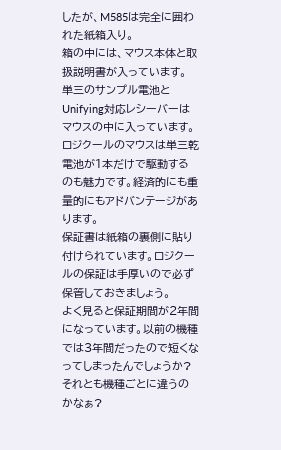したが、M585は完全に囲われた紙箱入り。
箱の中には、マウス本体と取扱説明書が入っています。
単三のサンプル電池とUnifying対応レシーバーはマウスの中に入っています。
ロジクールのマウスは単三乾電池が1本だけで駆動するのも魅力です。経済的にも重量的にもアドバンテージがあります。
保証書は紙箱の裏側に貼り付けられています。ロジクールの保証は手厚いので必ず保管しておきましょう。
よく見ると保証期間が2年間になっています。以前の機種では3年間だったので短くなってしまったんでしょうか?それとも機種ごとに違うのかなぁ?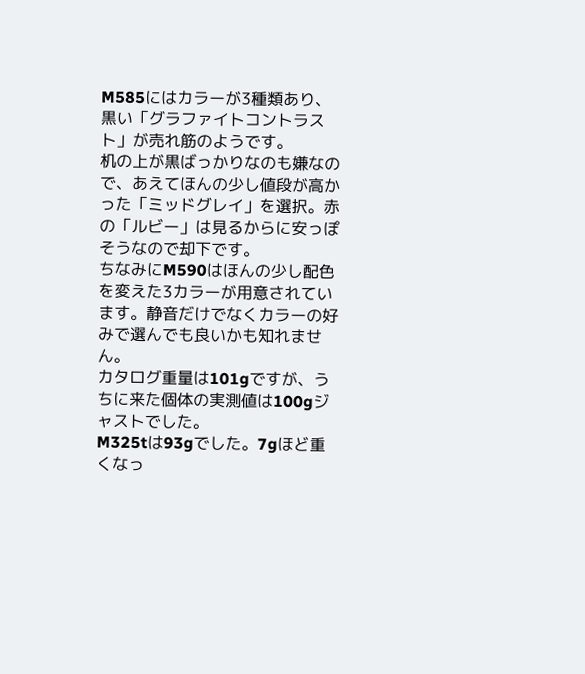M585にはカラーが3種類あり、黒い「グラファイトコントラスト」が売れ筋のようです。
机の上が黒ばっかりなのも嫌なので、あえてほんの少し値段が高かった「ミッドグレイ」を選択。赤の「ルビー」は見るからに安っぽそうなので却下です。
ちなみにM590はほんの少し配色を変えた3カラーが用意されています。静音だけでなくカラーの好みで選んでも良いかも知れません。
カタログ重量は101gですが、うちに来た個体の実測値は100gジャストでした。
M325tは93gでした。7gほど重くなっ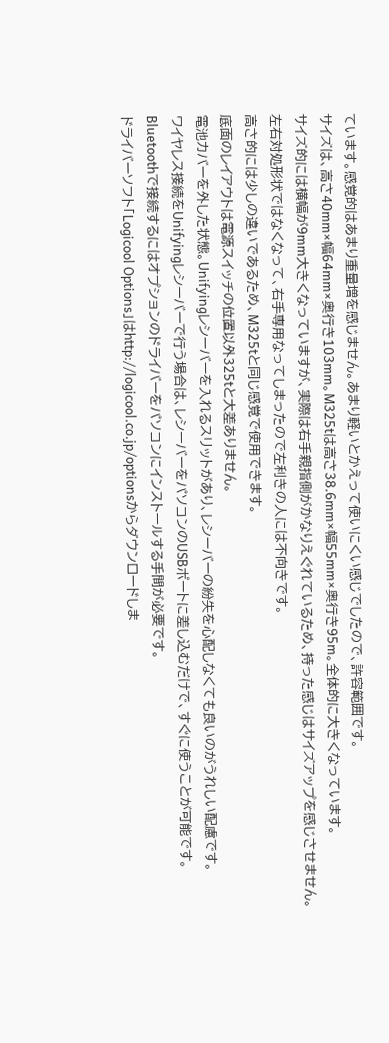ています。感覚的はあまり重量増を感じません。あまり軽いとかえって使いにくい感じでしたので、許容範囲です。
サイズは、高さ40mm×幅64mm×奥行き103mm。M325tは高さ38.6mm×幅55mm×奥行き95m。全体的に大きくなっています。
サイズ的には横幅が9mm大きくなっていますが、実際は右手親指側がかなりえぐれているため、持った感じはサイズアップを感じさせません。
左右対処形状ではなくなって、右手専用なってしまったので左利きの人には不向きです。
高さ的には少しの違いであるため、M325tと同じ感覚で使用できます。
底面のレイアウトは電源スイッチの位置以外325tと大差ありません。
電池カバーを外した状態。Unifyingレシーバーを入れるスリットがあり、レシーバーの紛失を心配しなくても良いのがうれしい配慮です。
ワイヤレス接続をUnifyingレシーバーで行う場合は、レシーバーをパソコンのUSBポートに差し込むだけで、すぐに使うことが可能です。
Bluetoothで接続するにはオプションのドライバーをパソコンにインストールする手間が必要です。
ドライバーソフト「Logicool Options」はhttp://logicool.co.jp/optionsからダウンロードしま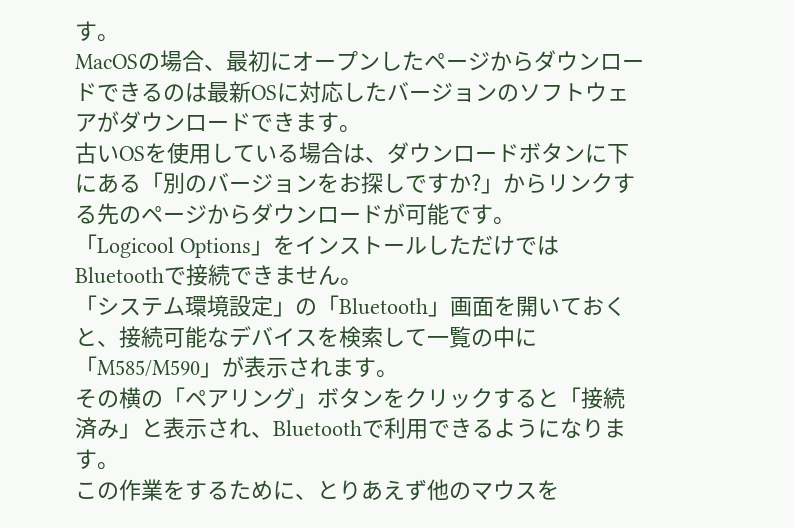す。
MacOSの場合、最初にオープンしたページからダウンロードできるのは最新OSに対応したバージョンのソフトウェアがダウンロードできます。
古いOSを使用している場合は、ダウンロードボタンに下にある「別のバージョンをお探しですか?」からリンクする先のページからダウンロードが可能です。
「Logicool Options」をインストールしただけではBluetoothで接続できません。
「システム環境設定」の「Bluetooth」画面を開いておくと、接続可能なデバイスを検索して一覧の中に「M585/M590」が表示されます。
その横の「ペアリング」ボタンをクリックすると「接続済み」と表示され、Bluetoothで利用できるようになります。
この作業をするために、とりあえず他のマウスを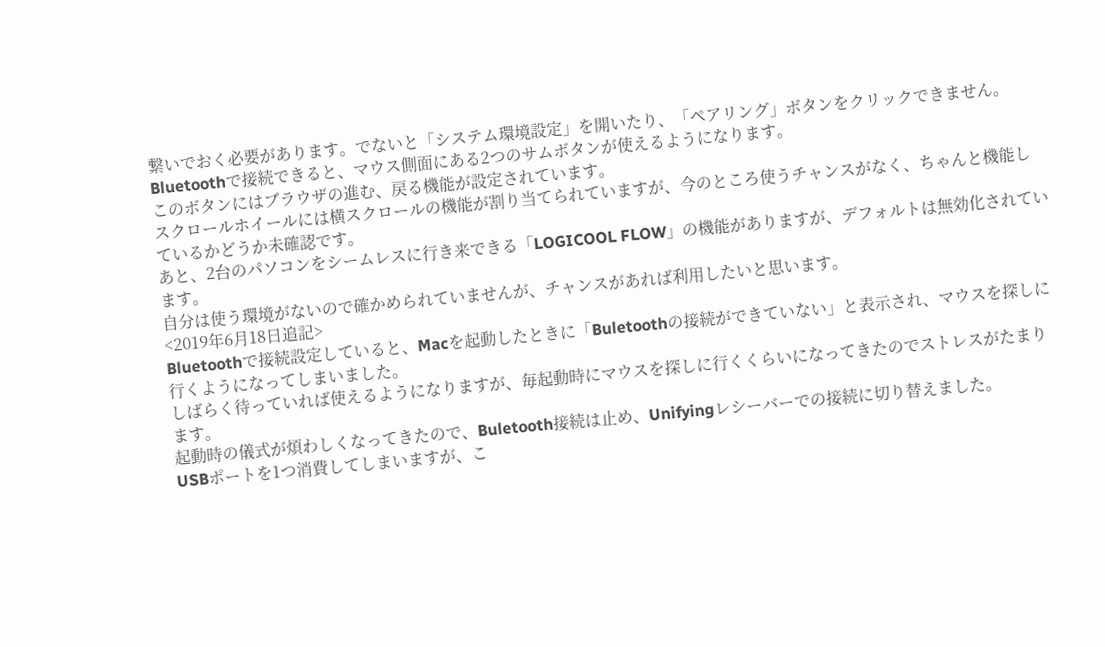繋いでおく必要があります。でないと「システム環境設定」を開いたり、「ペアリング」ボタンをクリックできません。
Bluetoothで接続できると、マウス側面にある2つのサムボタンが使えるようになります。
このボタンにはブラウザの進む、戻る機能が設定されています。
スクロールホイールには横スクロールの機能が割り当てられていますが、今のところ使うチャンスがなく、ちゃんと機能しているかどうか未確認です。
あと、2台のパソコンをシームレスに行き来できる「LOGICOOL FLOW」の機能がありますが、デフォルトは無効化されています。
自分は使う環境がないので確かめられていませんが、チャンスがあれば利用したいと思います。
<2019年6月18日追記>
Bluetoothで接続設定していると、Macを起動したときに「Buletoothの接続ができていない」と表示され、マウスを探しに行くようになってしまいました。
しばらく待っていれば使えるようになりますが、毎起動時にマウスを探しに行くくらいになってきたのでストレスがたまります。
起動時の儀式が煩わしくなってきたので、Buletooth接続は止め、Unifyingレシーバーでの接続に切り替えました。
USBポートを1つ消費してしまいますが、こ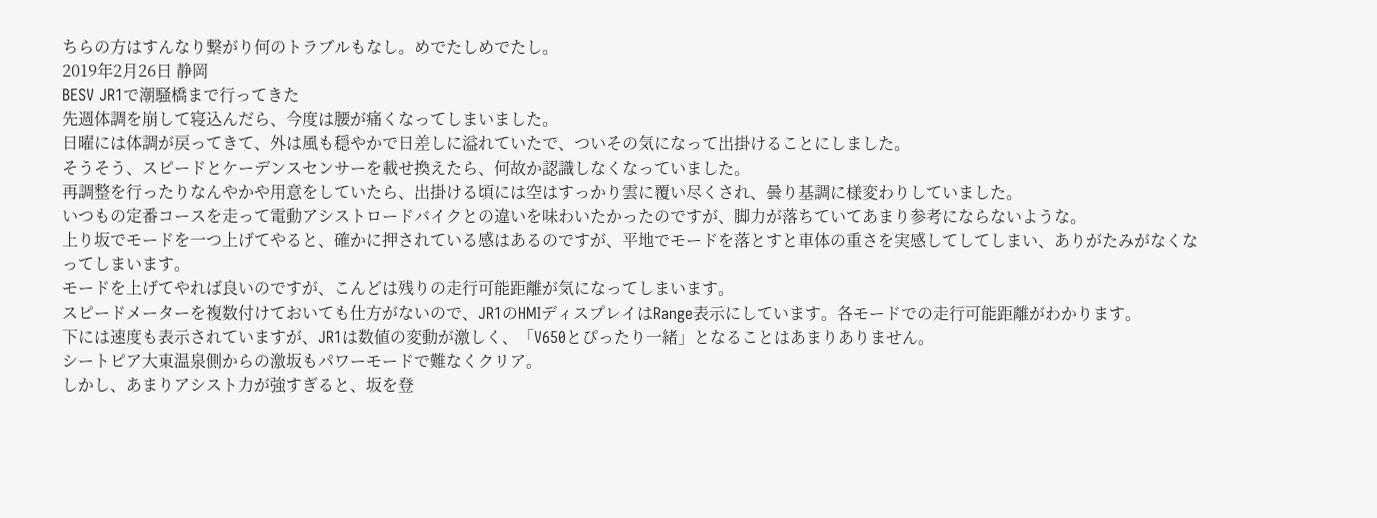ちらの方はすんなり繋がり何のトラブルもなし。めでたしめでたし。
2019年2月26日 静岡
BESV JR1で潮騒橋まで行ってきた
先週体調を崩して寝込んだら、今度は腰が痛くなってしまいました。
日曜には体調が戻ってきて、外は風も穏やかで日差しに溢れていたで、ついその気になって出掛けることにしました。
そうそう、スピードとケーデンスセンサーを載せ換えたら、何故か認識しなくなっていました。
再調整を行ったりなんやかや用意をしていたら、出掛ける頃には空はすっかり雲に覆い尽くされ、曇り基調に様変わりしていました。
いつもの定番コースを走って電動アシストロードバイクとの違いを味わいたかったのですが、脚力が落ちていてあまり参考にならないような。
上り坂でモードを一つ上げてやると、確かに押されている感はあるのですが、平地でモードを落とすと車体の重さを実感してしてしまい、ありがたみがなくなってしまいます。
モードを上げてやれば良いのですが、こんどは残りの走行可能距離が気になってしまいます。
スピードメーターを複数付けておいても仕方がないので、JR1のHMIディスプレイはRange表示にしています。各モードでの走行可能距離がわかります。
下には速度も表示されていますが、JR1は数値の変動が激しく、「V650とぴったり一緒」となることはあまりありません。
シートピア大東温泉側からの激坂もパワーモードで難なくクリア。
しかし、あまりアシスト力が強すぎると、坂を登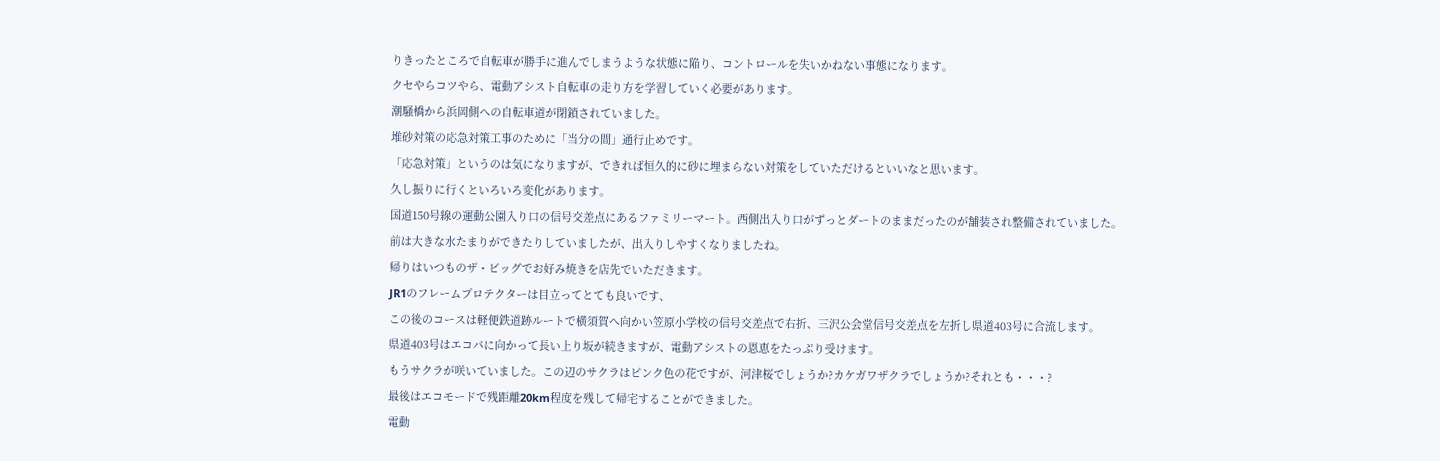りきったところで自転車が勝手に進んでしまうような状態に陥り、コントロールを失いかねない事態になります。
クセやらコツやら、電動アシスト自転車の走り方を学習していく必要があります。
潮騒橋から浜岡側への自転車道が閉鎖されていました。
堆砂対策の応急対策工事のために「当分の間」通行止めです。
「応急対策」というのは気になりますが、できれば恒久的に砂に埋まらない対策をしていただけるといいなと思います。
久し振りに行くといろいろ変化があります。
国道150号線の運動公園入り口の信号交差点にあるファミリーマート。西側出入り口がずっとダートのままだったのが舗装され整備されていました。
前は大きな水たまりができたりしていましたが、出入りしやすくなりましたね。
帰りはいつものザ・ビッグでお好み焼きを店先でいただきます。
JR1のフレームプロテクターは目立ってとても良いです、
この後のコースは軽便鉄道跡ルートで横須賀へ向かい笠原小学校の信号交差点で右折、三沢公会堂信号交差点を左折し県道403号に合流します。
県道403号はエコパに向かって長い上り坂が続きますが、電動アシストの恩恵をたっぷり受けます。
もうサクラが咲いていました。この辺のサクラはピンク色の花ですが、河津桜でしょうか?カケガワザクラでしょうか?それとも・・・?
最後はエコモードで残距離20km程度を残して帰宅することができました。
電動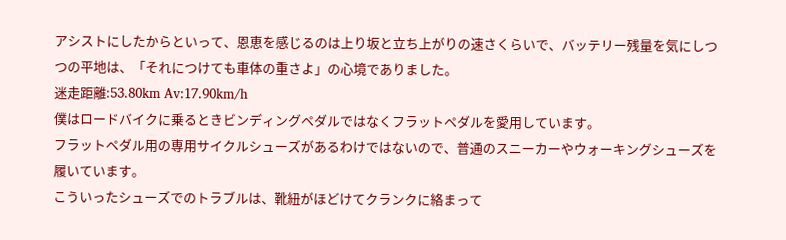アシストにしたからといって、恩恵を感じるのは上り坂と立ち上がりの速さくらいで、バッテリー残量を気にしつつの平地は、「それにつけても車体の重さよ」の心境でありました。
迷走距離:53.80km Av:17.90km/h
僕はロードバイクに乗るときビンディングペダルではなくフラットペダルを愛用しています。
フラットペダル用の専用サイクルシューズがあるわけではないので、普通のスニーカーやウォーキングシューズを履いています。
こういったシューズでのトラブルは、靴紐がほどけてクランクに絡まって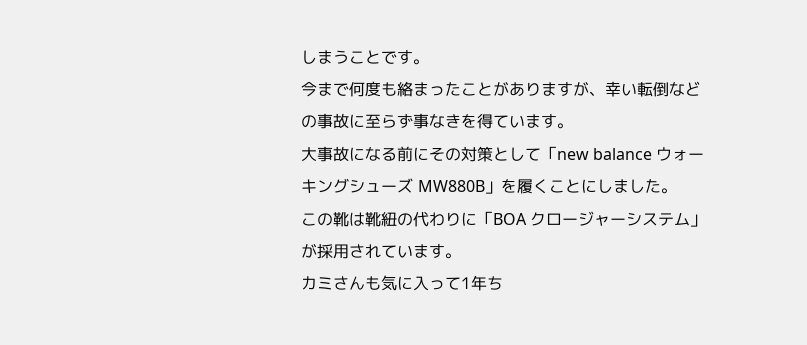しまうことです。
今まで何度も絡まったことがありますが、幸い転倒などの事故に至らず事なきを得ています。
大事故になる前にその対策として「new balance ウォーキングシューズ MW880B」を履くことにしました。
この靴は靴紐の代わりに「BOA クロージャーシステム」が採用されています。
カミさんも気に入って1年ち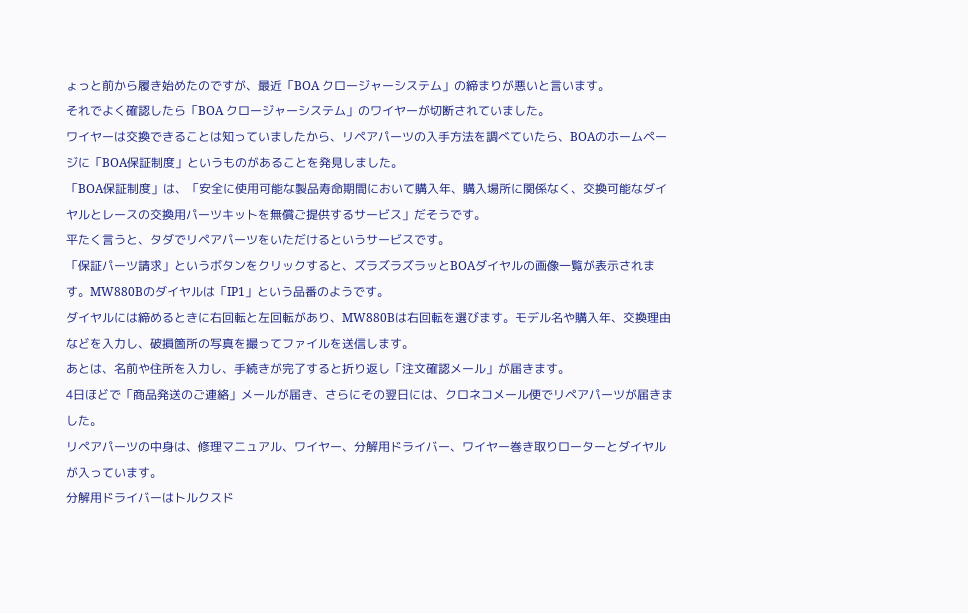ょっと前から履き始めたのですが、最近「BOA クロージャーシステム」の締まりが悪いと言います。
それでよく確認したら「BOA クロージャーシステム」のワイヤーが切断されていました。
ワイヤーは交換できることは知っていましたから、リペアパーツの入手方法を調べていたら、BOAのホームページに「BOA保証制度」というものがあることを発見しました。
「BOA保証制度」は、「安全に使用可能な製品寿命期間において購入年、購入場所に関係なく、交換可能なダイヤルとレースの交換用パーツキットを無償ご提供するサービス」だそうです。
平たく言うと、タダでリペアパーツをいただけるというサービスです。
「保証パーツ請求」というボタンをクリックすると、ズラズラズラッとBOAダイヤルの画像一覧が表示されます。MW880Bのダイヤルは「IP1」という品番のようです。
ダイヤルには締めるときに右回転と左回転があり、MW880Bは右回転を選びます。モデル名や購入年、交換理由などを入力し、破損箇所の写真を撮ってファイルを送信します。
あとは、名前や住所を入力し、手続きが完了すると折り返し「注文確認メール」が届きます。
4日ほどで「商品発送のご連絡」メールが届き、さらにその翌日には、クロネコメール便でリペアパーツが届きました。
リペアパーツの中身は、修理マニュアル、ワイヤー、分解用ドライバー、ワイヤー巻き取りローターとダイヤルが入っています。
分解用ドライバーはトルクスド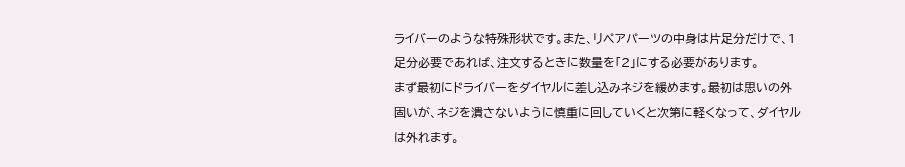ライバーのような特殊形状です。また、リペアパーツの中身は片足分だけで、1足分必要であれば、注文するときに数量を「2」にする必要があります。
まず最初にドライバーをダイヤルに差し込みネジを緩めます。最初は思いの外固いが、ネジを潰さないように慎重に回していくと次第に軽くなって、ダイヤルは外れます。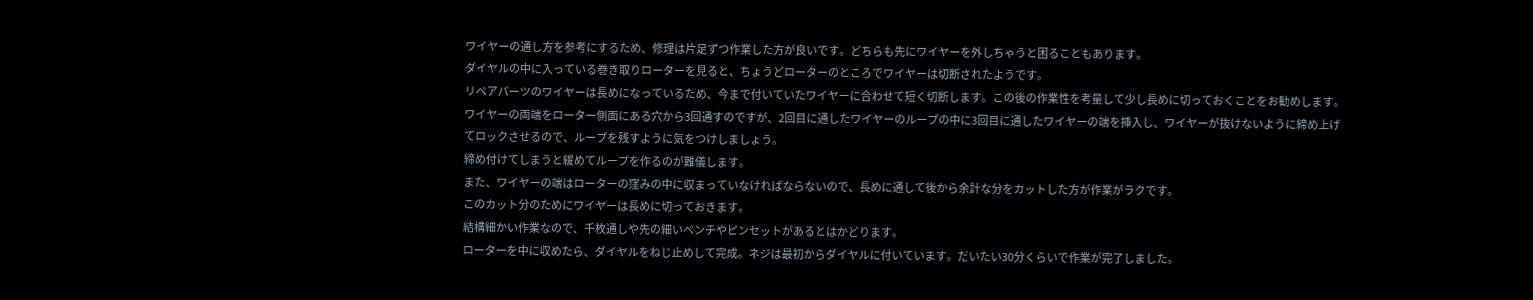ワイヤーの通し方を参考にするため、修理は片足ずつ作業した方が良いです。どちらも先にワイヤーを外しちゃうと困ることもあります。
ダイヤルの中に入っている巻き取りローターを見ると、ちょうどローターのところでワイヤーは切断されたようです。
リペアパーツのワイヤーは長めになっているため、今まで付いていたワイヤーに合わせて短く切断します。この後の作業性を考量して少し長めに切っておくことをお勧めします。
ワイヤーの両端をローター側面にある穴から3回通すのですが、2回目に通したワイヤーのループの中に3回目に通したワイヤーの端を挿入し、ワイヤーが抜けないように締め上げてロックさせるので、ループを残すように気をつけしましょう。
締め付けてしまうと緩めてループを作るのが難儀します。
また、ワイヤーの端はローターの窪みの中に収まっていなければならないので、長めに通して後から余計な分をカットした方が作業がラクです。
このカット分のためにワイヤーは長めに切っておきます。
結構細かい作業なので、千枚通しや先の細いペンチやピンセットがあるとはかどります。
ローターを中に収めたら、ダイヤルをねじ止めして完成。ネジは最初からダイヤルに付いています。だいたい30分くらいで作業が完了しました。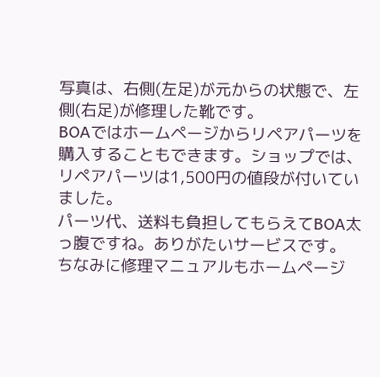写真は、右側(左足)が元からの状態で、左側(右足)が修理した靴です。
BOAではホームページからリペアパーツを購入することもできます。ショップでは、リペアパーツは1,500円の値段が付いていました。
パーツ代、送料も負担してもらえてBOA太っ腹ですね。ありがたいサービスです。
ちなみに修理マニュアルもホームページ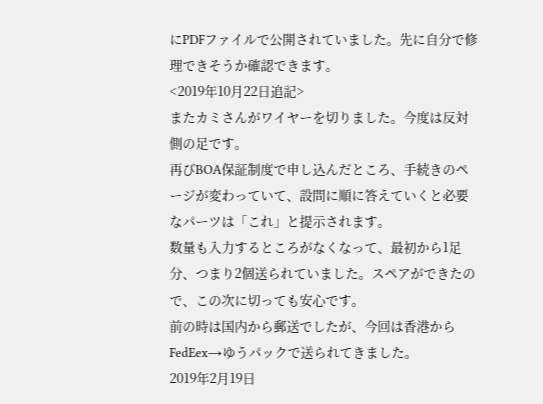にPDFファイルで公開されていました。先に自分で修理できそうか確認できます。
<2019年10月22日追記>
またカミさんがワイヤーを切りました。今度は反対側の足です。
再びBOA保証制度で申し込んだところ、手続きのページが変わっていて、設問に順に答えていくと必要なパーツは「これ」と提示されます。
数量も入力するところがなくなって、最初から1足分、つまり2個送られていました。スペアができたので、この次に切っても安心です。
前の時は国内から郵送でしたが、今回は香港からFedEex→ゆうパックで送られてきました。
2019年2月19日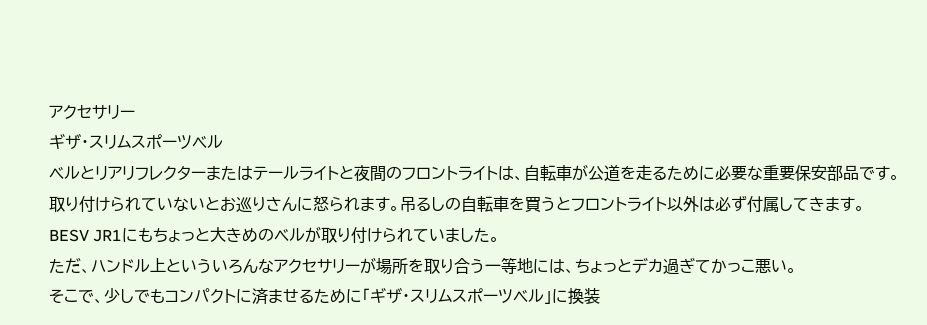アクセサリー
ギザ・スリムスポーツベル
ベルとリアリフレクターまたはテールライトと夜間のフロントライトは、自転車が公道を走るために必要な重要保安部品です。
取り付けられていないとお巡りさんに怒られます。吊るしの自転車を買うとフロントライト以外は必ず付属してきます。
BESV JR1にもちょっと大きめのベルが取り付けられていました。
ただ、ハンドル上といういろんなアクセサリーが場所を取り合う一等地には、ちょっとデカ過ぎてかっこ悪い。
そこで、少しでもコンパクトに済ませるために「ギザ・スリムスポーツベル」に換装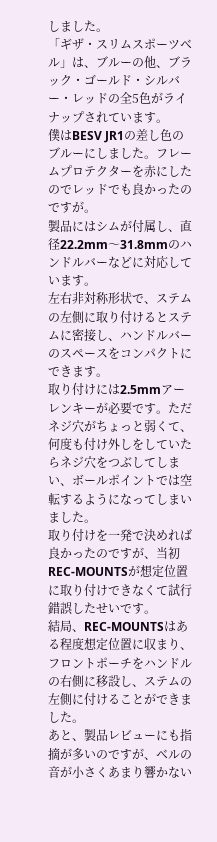しました。
「ギザ・スリムスポーツベル」は、ブルーの他、ブラック・ゴールド・シルバー・レッドの全5色がライナップされています。
僕はBESV JR1の差し色のブルーにしました。フレームプロテクターを赤にしたのでレッドでも良かったのですが。
製品にはシムが付属し、直径22.2mm〜31.8mmのハンドルバーなどに対応しています。
左右非対称形状で、ステムの左側に取り付けるとステムに密接し、ハンドルバーのスペースをコンパクトにできます。
取り付けには2.5mmアーレンキーが必要です。ただネジ穴がちょっと弱くて、何度も付け外しをしていたらネジ穴をつぶしてしまい、ボールポイントでは空転するようになってしまいました。
取り付けを一発で決めれば良かったのですが、当初REC-MOUNTSが想定位置に取り付けできなくて試行錯誤したせいです。
結局、REC-MOUNTSはある程度想定位置に収まり、フロントポーチをハンドルの右側に移設し、ステムの左側に付けることができました。
あと、製品レビューにも指摘が多いのですが、ベルの音が小さくあまり響かない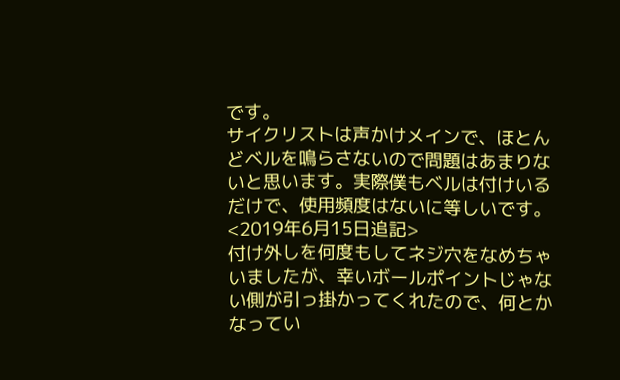です。
サイクリストは声かけメインで、ほとんどベルを鳴らさないので問題はあまりないと思います。実際僕もベルは付けいるだけで、使用頻度はないに等しいです。
<2019年6月15日追記>
付け外しを何度もしてネジ穴をなめちゃいましたが、幸いボールポイントじゃない側が引っ掛かってくれたので、何とかなってい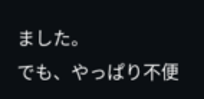ました。
でも、やっぱり不便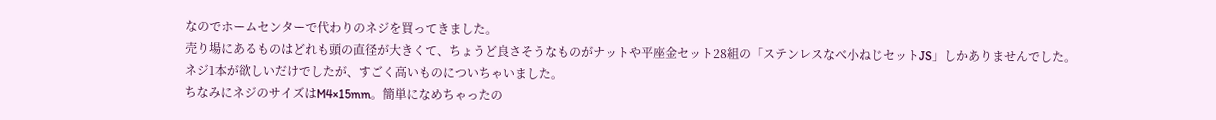なのでホームセンターで代わりのネジを買ってきました。
売り場にあるものはどれも頭の直径が大きくて、ちょうど良さそうなものがナットや平座金セット28組の「ステンレスなべ小ねじセットJS」しかありませんでした。
ネジ1本が欲しいだけでしたが、すごく高いものについちゃいました。
ちなみにネジのサイズはM4×15mm。簡単になめちゃったの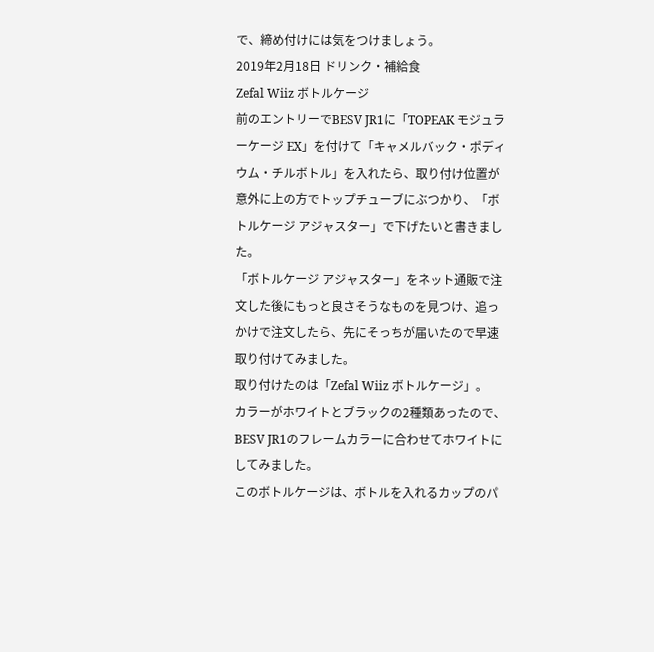で、締め付けには気をつけましょう。
2019年2月18日 ドリンク・補給食
Zefal Wiiz ボトルケージ
前のエントリーでBESV JR1に「TOPEAK モジュラーケージ EX」を付けて「キャメルバック・ポディウム・チルボトル」を入れたら、取り付け位置が意外に上の方でトップチューブにぶつかり、「ボトルケージ アジャスター」で下げたいと書きました。
「ボトルケージ アジャスター」をネット通販で注文した後にもっと良さそうなものを見つけ、追っかけで注文したら、先にそっちが届いたので早速取り付けてみました。
取り付けたのは「Zefal Wiiz ボトルケージ」。
カラーがホワイトとブラックの2種類あったので、BESV JR1のフレームカラーに合わせてホワイトにしてみました。
このボトルケージは、ボトルを入れるカップのパ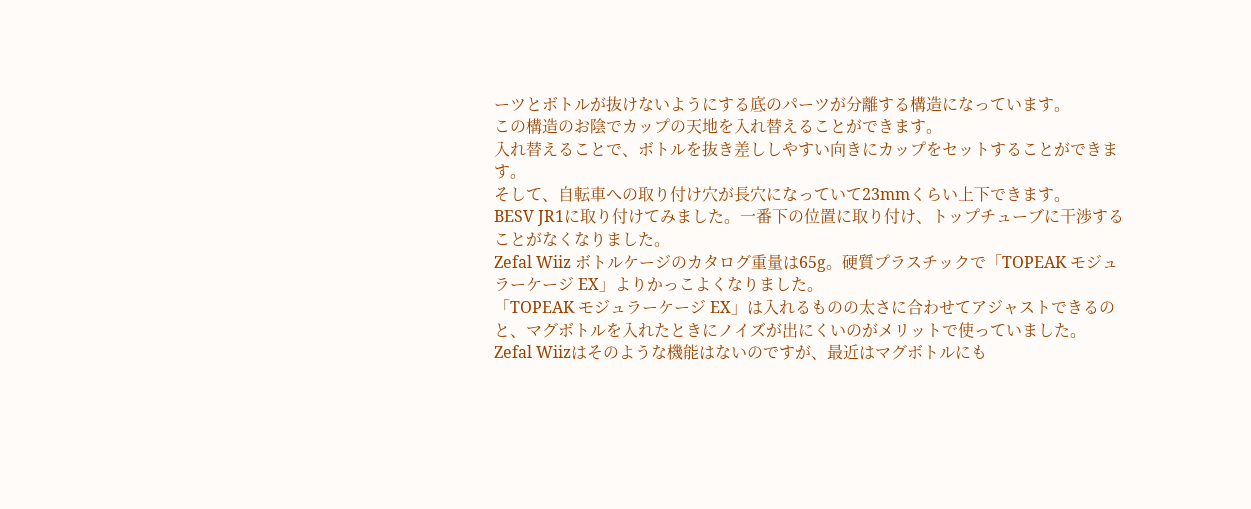ーツとボトルが抜けないようにする底のパーツが分離する構造になっています。
この構造のお陰でカップの天地を入れ替えることができます。
入れ替えることで、ボトルを抜き差ししやすい向きにカップをセットすることができます。
そして、自転車への取り付け穴が長穴になっていて23mmくらい上下できます。
BESV JR1に取り付けてみました。一番下の位置に取り付け、トップチューブに干渉することがなくなりました。
Zefal Wiiz ボトルケージのカタログ重量は65g。硬質プラスチックで「TOPEAK モジュラーケージ EX」よりかっこよくなりました。
「TOPEAK モジュラーケージ EX」は入れるものの太さに合わせてアジャストできるのと、マグボトルを入れたときにノイズが出にくいのがメリットで使っていました。
Zefal Wiizはそのような機能はないのですが、最近はマグボトルにも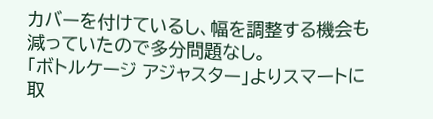カバーを付けているし、幅を調整する機会も減っていたので多分問題なし。
「ボトルケージ アジャスター」よりスマートに取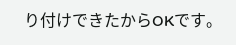り付けできたからOKです。